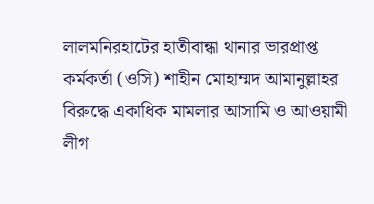লালমনিরহাটের হাতীবান্ধা থানার ভারপ্রাপ্ত কর্মকর্তা (ওসি) শাহীন মোহাম্মদ আমানুল্লাহর বিরুদ্ধে একাধিক মামলার আসামি ও আওয়ামী লীগ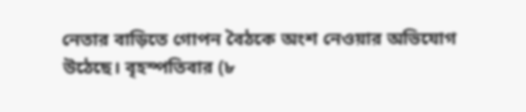নেতার বাড়িতে গোপন বৈঠকে অংশ নেওয়ার অভিযোগ উঠেছে। বৃহস্পতিবার (৮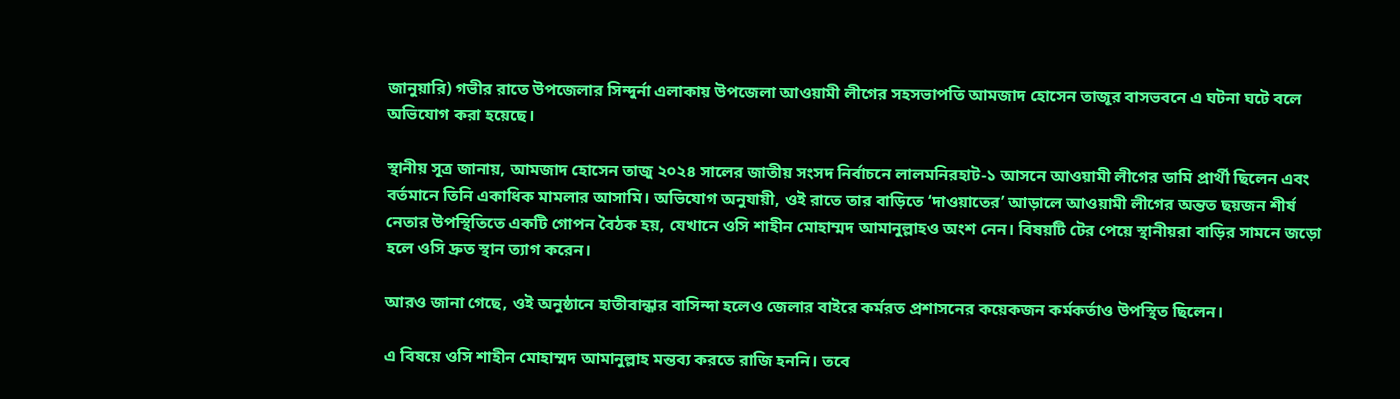জানুয়ারি) গভীর রাতে উপজেলার সিন্দুর্না এলাকায় উপজেলা আওয়ামী লীগের সহসভাপতি আমজাদ হোসেন তাজূর বাসভবনে এ ঘটনা ঘটে বলে অভিযোগ করা হয়েছে।

স্থানীয় সূত্র জানায়, আমজাদ হোসেন তাজু ২০২৪ সালের জাতীয় সংসদ নির্বাচনে লালমনিরহাট-১ আসনে আওয়ামী লীগের ডামি প্রার্থী ছিলেন এবং বর্তমানে তিনি একাধিক মামলার আসামি। অভিযোগ অনুযায়ী, ওই রাতে তার বাড়িতে ‘দাওয়াতের’ আড়ালে আওয়ামী লীগের অন্তত ছয়জন শীর্ষ নেতার উপস্থিতিতে একটি গোপন বৈঠক হয়, যেখানে ওসি শাহীন মোহাম্মদ আমানুল্লাহও অংশ নেন। বিষয়টি টের পেয়ে স্থানীয়রা বাড়ির সামনে জড়ো হলে ওসি দ্রুত স্থান ত্যাগ করেন।

আরও জানা গেছে, ওই অনুষ্ঠানে হাতীবান্ধার বাসিন্দা হলেও জেলার বাইরে কর্মরত প্রশাসনের কয়েকজন কর্মকর্তাও উপস্থিত ছিলেন।

এ বিষয়ে ওসি শাহীন মোহাম্মদ আমানুল্লাহ মন্তব্য করতে রাজি হননি। তবে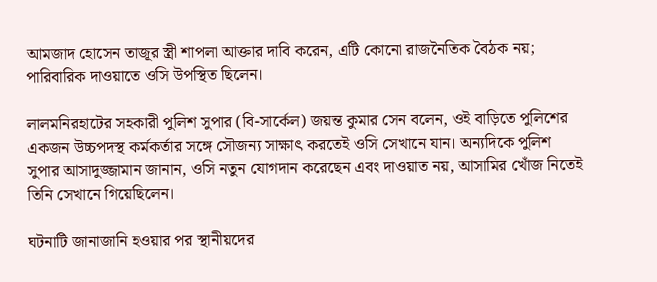আমজাদ হোসেন তাজূর স্ত্রী শাপলা আক্তার দাবি করেন, এটি কোনো রাজনৈতিক বৈঠক নয়; পারিবারিক দাওয়াতে ওসি উপস্থিত ছিলেন।

লালমনিরহাটের সহকারী পুলিশ সুপার (বি-সার্কেল) জয়ন্ত কুমার সেন বলেন, ওই বাড়িতে পুলিশের একজন উচ্চপদস্থ কর্মকর্তার সঙ্গে সৌজন্য সাক্ষাৎ করতেই ওসি সেখানে যান। অন্যদিকে পুলিশ সুপার আসাদুজ্জামান জানান, ওসি নতুন যোগদান করেছেন এবং দাওয়াত নয়, আসামির খোঁজ নিতেই তিনি সেখানে গিয়েছিলেন।

ঘটনাটি জানাজানি হওয়ার পর স্থানীয়দের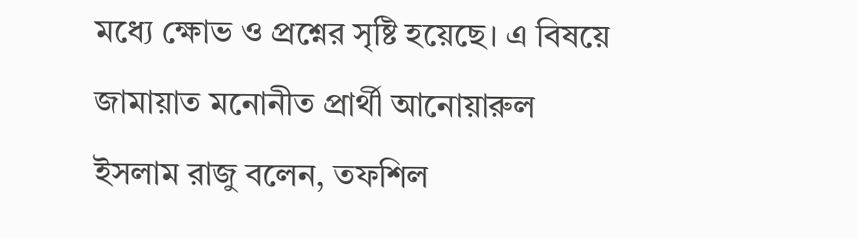মধ্যে ক্ষোভ ও প্রশ্নের সৃষ্টি হয়েছে। এ বিষয়ে জামায়াত মনোনীত প্রার্থী আনোয়ারুল ইসলাম রাজু বলেন, তফশিল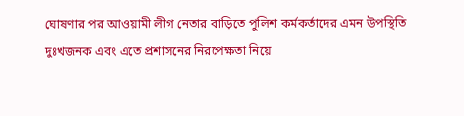ঘোষণার পর আওয়ামী লীগ নেতার বাড়িতে পুলিশ কর্মকর্তাদের এমন উপস্থিতি দুঃখজনক এবং এতে প্রশাসনের নিরপেক্ষতা নিয়ে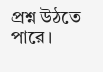প্রশ্ন উঠতে পারে।